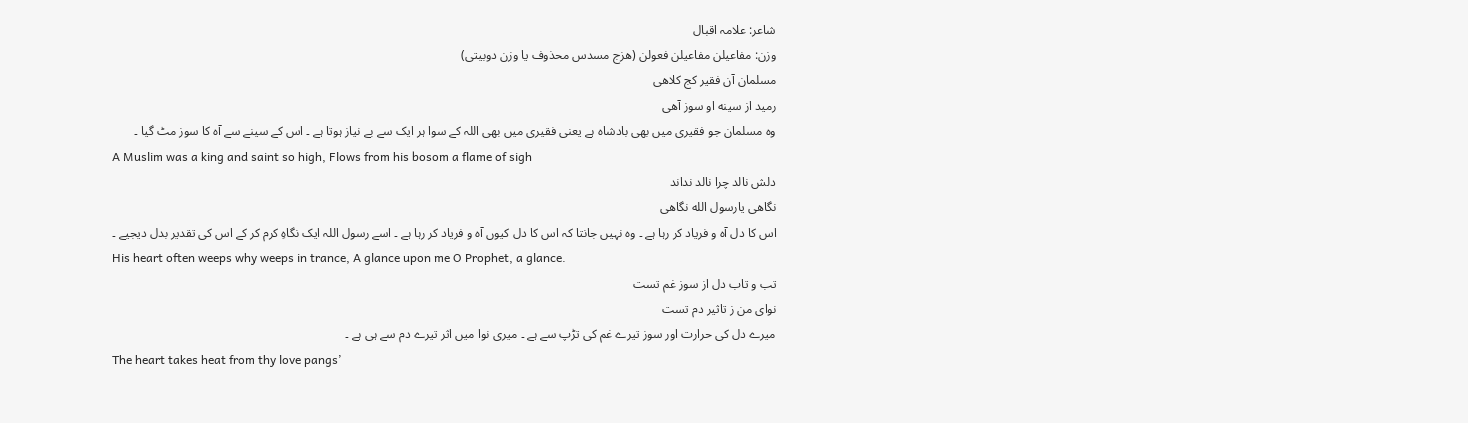شاعر: علامہ اقبال
وزن: مفاعیلن مفاعیلن فعولن (هزج مسدس محذوف یا وزن دوبیتی)
مسلمان آن فقیر کج کلاهی
رمید از سینه او سوز آهی
وہ مسلمان جو فقیری میں بھی بادشاہ ہے یعنی فقیری میں بھی اللہ کے سوا ہر ایک سے بے نیاز ہوتا ہے ۔ اس کے سینے سے آہ کا سوز مٹ گیا ۔
A Muslim was a king and saint so high, Flows from his bosom a flame of sigh
دلش نالد چرا نالد نداند
نگاهی یارسول الله نگاهی
اس کا دل آہ و فریاد کر رہا ہے ۔ وہ نہیں جانتا کہ اس کا دل کیوں آہ و فریاد کر رہا ہے ۔ اسے رسول اللہ ایک نگاہِ کرم کر کے اس کی تقدیر بدل دیجیے ۔
His heart often weeps why weeps in trance, A glance upon me O Prophet, a glance.
تب و تاب دل از سوز غم تست
نوای من ز تاثیر دم تست
میرے دل کی حرارت اور سوز تیرے غم کی تڑپ سے ہے ۔ میری نوا میں اثر تیرے دم سے ہی ہے ۔
The heart takes heat from thy love pangs’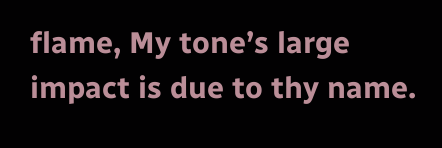flame, My tone’s large impact is due to thy name.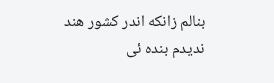بنالم زانکه اندر کشور هند
ندیدم بنده ئی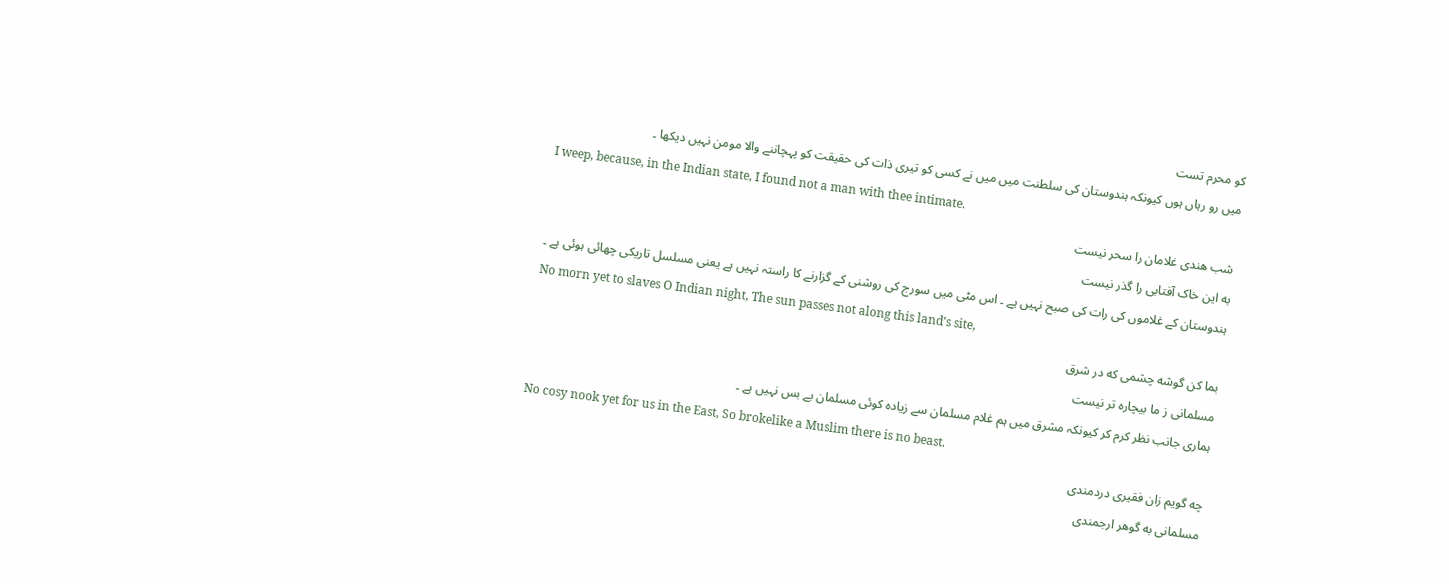کو محرم تست
میں رو رہاں ہوں کیونکہ ہندوستان کی سلطنت میں میں نے کسی کو تیری ذات کی حقیقت کو پہچاننے والا مومن نہیں دیکھا ۔
I weep, because, in the Indian state, I found not a man with thee intimate.
شب هندی غلامان را سحر نیست
به این خاک آفتابی را گذر نیست
ہندوستان کے غلاموں کی رات کی صبح نہیں ہے ۔ اس مٹی میں سورج کی روشنی کے گزارنے کا راستہ نہیں ہے یعنی مسلسل تاریکی چھائی ہوئی ہے ۔
No morn yet to slaves O Indian night, The sun passes not along this land’s site,
بما کن گوشه چشمی که در شرق
مسلمانی ز ما بیچاره تر نیست
ہماری جانب نظر کرم کر کیونکہ مشرق میں ہم غلام مسلمان سے زیادہ کوئی مسلمان بے بس نہیں ہے ۔
No cosy nook yet for us in the East, So brokelike a Muslim there is no beast.
چه گویم زان فقیری دردمندی
مسلمانی به گوهر ارجمندی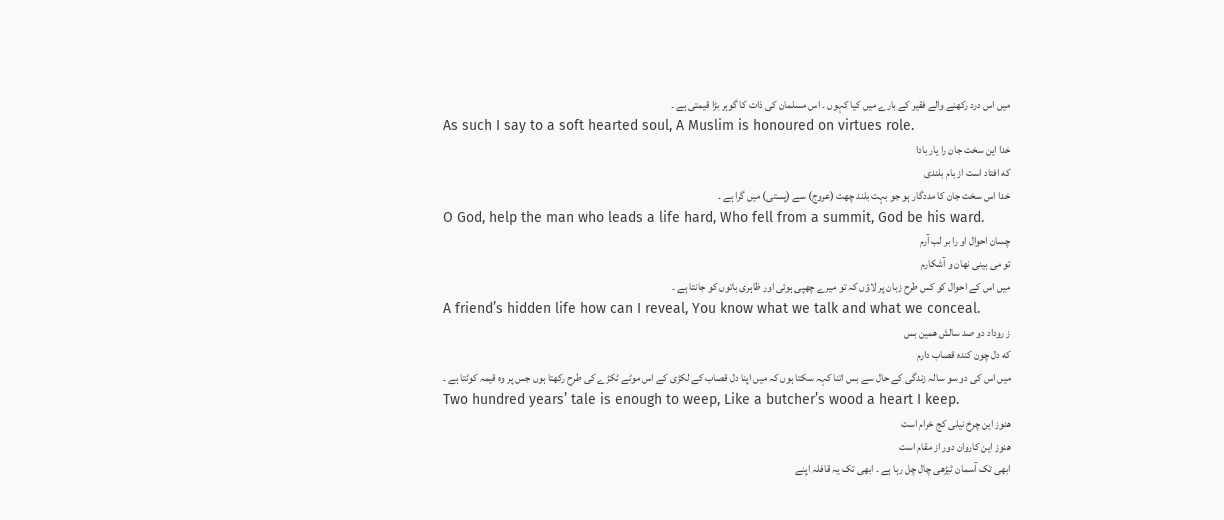میں اس درد رکھنے والے فقیر کے بارے میں کیا کہوں ۔ اس مسلمان کی ذات کا گوہر بڑا قیمتی ہے ۔
As such I say to a soft hearted soul, A Muslim is honoured on virtues role.
خدا این سخت جان را یار بادا
که افتاد است از بام بلندی
خدا اس سخت جان کا مددگار ہو جو بہت بلند چھت (عروج) سے (پستی) میں گرا ہے ۔
O God, help the man who leads a life hard, Who fell from a summit, God be his ward.
چسان احوال او را بر لب آرم
تو می بینی نهان و آشکارم
میں اس کے احوال کو کس طرح زبان پر لاؤں کہ تو میرے چھپی ہوئی اور ظاہری باتوں کو جانتا ہے ۔
A friend’s hidden life how can I reveal, You know what we talk and what we conceal.
ز روداد دو صد سالش همین بس
که دل چون کنده قصاب دارم
میں اس کی دو سو سالہ زندگی کے حال سے بس اتنا کہہ سکتا ہوں کہ میں اپنا دل قصاب کے لکڑی کے اس موٹے ٹکڑے کی طرح رکھتا ہوں جس پر وہ قیمہ کوٹتا ہے ۔
Two hundred years’ tale is enough to weep, Like a butcher’s wood a heart I keep.
هنوز این چرخ نیلی کج خرام است
هنوز این کاروان دور از مقام است
ابھی تک آسمان ٹیڑھی چال چل رہا ہے ۔ ابھی تک یہ قافلہ اپنے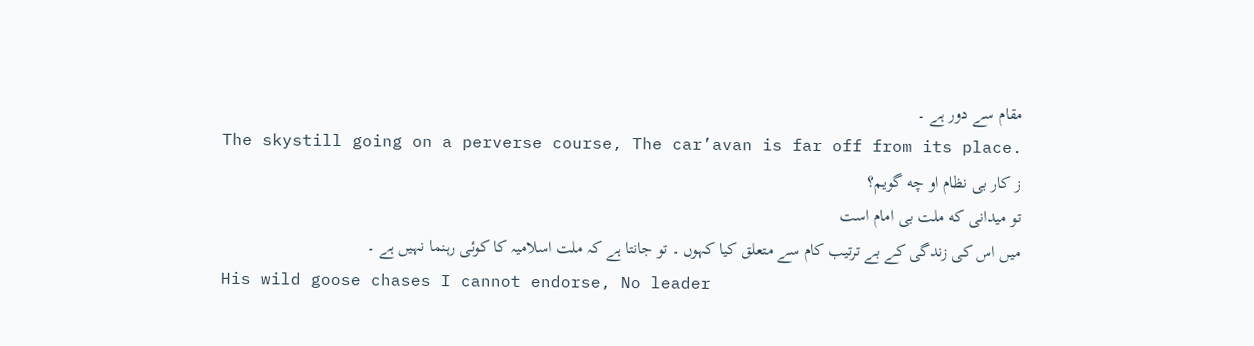مقام سے دور ہے ۔
The skystill going on a perverse course, The car’avan is far off from its place.
ز کار بی نظام او چه گویم؟
تو میدانی که ملت بی امام است
میں اس کی زندگی کے بے ترتیب کام سے متعلق کیا کہوں ۔ تو جانتا ہے کہ ملت اسلامیہ کا کوئی رہنما نہیں ہے ۔
His wild goose chases I cannot endorse, No leader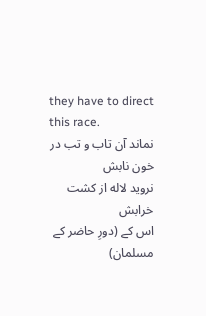they have to direct this race.
نماند آن تاب و تب در خون نابش
نروید لاله از کشت خرابش
اس کے (دورِ حاضر کے مسلمان)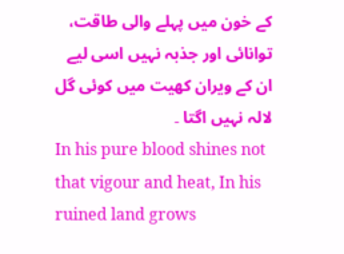کے خون میں پہلے والی طاقت، توانائی اور جذبہ نہیں اسی لیے ان کے ویران کھیت میں کوئی گل لالہ نہیں اگتا ۔
In his pure blood shines not that vigour and heat, In his ruined land grows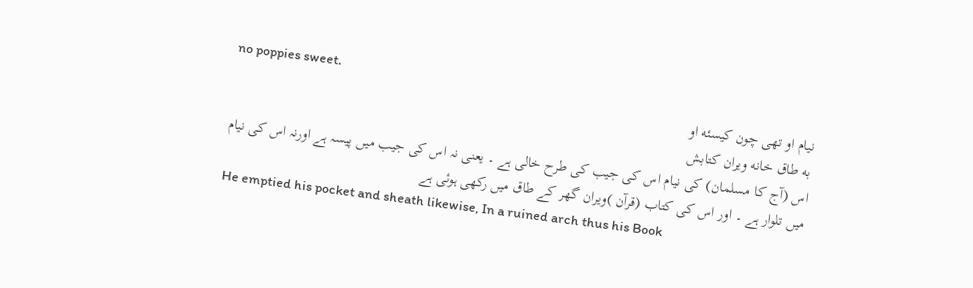no poppies sweet.
نیام او تهی چون کیسئه او
به طاق خانه ویران کتابش
اس (آج کا مسلمان) کی نیام اس کی جیب کی طرح خالی ہے ۔ یعنی نہ اس کی جیب میں پیسہ ہے اورنہ اس کی نیام میں تلوار ہے ۔ اور اس کی کتاب (قرآن )ویران گھر کے طاق میں رکھی ہوئی ہے
He emptied his pocket and sheath likewise, In a ruined arch thus his Book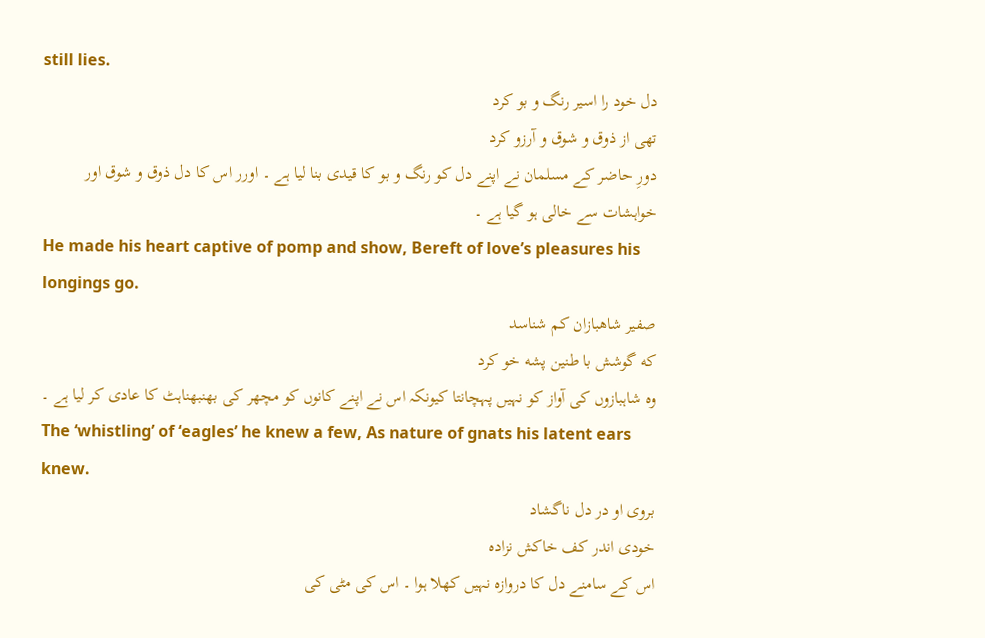still lies.
دل خود را اسیر رنگ و بو کرد
تهی از ذوق و شوق و آرزو کرد
دورِ حاضر کے مسلمان نے اپنے دل کو رنگ و بو کا قیدی بنا لیا ہے ۔ اورر اس کا دل ذوق و شوق اور خواہشات سے خالی ہو گیا ہے ۔
He made his heart captive of pomp and show, Bereft of love’s pleasures his longings go.
صفیر شاهبازان کم شناسد
که گوشش با طنین پشه خو کرد
وہ شاہبازوں کی آواز کو نہیں پہچانتا کیونکہ اس نے اپنے کانوں کو مچھر کی بھنبھناہٹ کا عادی کر لیا ہے ۔
The ‘whistling’ of ‘eagles’ he knew a few, As nature of gnats his latent ears knew.
بروی او در دل ناگشاد
خودی اندر کف خاکش نزاده
اس کے سامنے دل کا دروازہ نہیں کھلا ہوا ۔ اس کی مٹی کی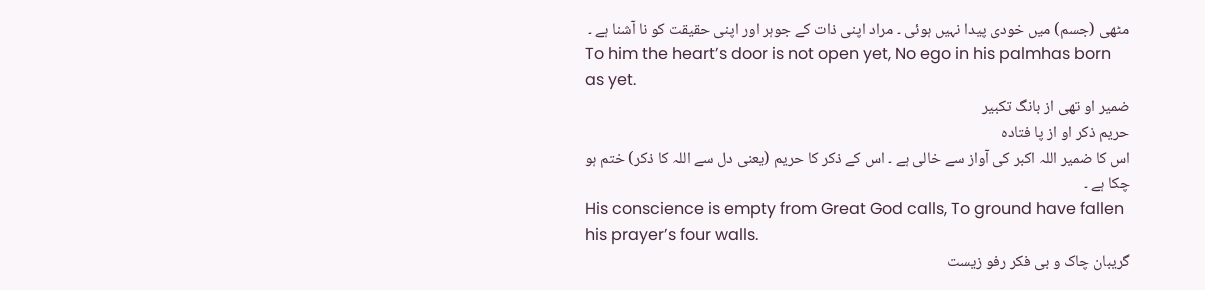مٹھی (جسم) میں خودی پیدا نہیں ہوئی ۔ مراد اپنی ذات کے جوہر اور اپنی حقیقت کو نا آشنا ہے ۔
To him the heart’s door is not open yet, No ego in his palmhas born as yet.
ضمیر او تهی از بانگ تکبیر
حریم ذکر او از پا فتاده
اس کا ضمیر اللہ اکبر کی آواز سے خالی ہے ۔ اس کے ذکر کا حریم (یعنی دل سے اللہ کا ذکر) ختم ہو چکا ہے ۔
His conscience is empty from Great God calls, To ground have fallen his prayer’s four walls.
گریبان چاک و بی فکر رفو زیست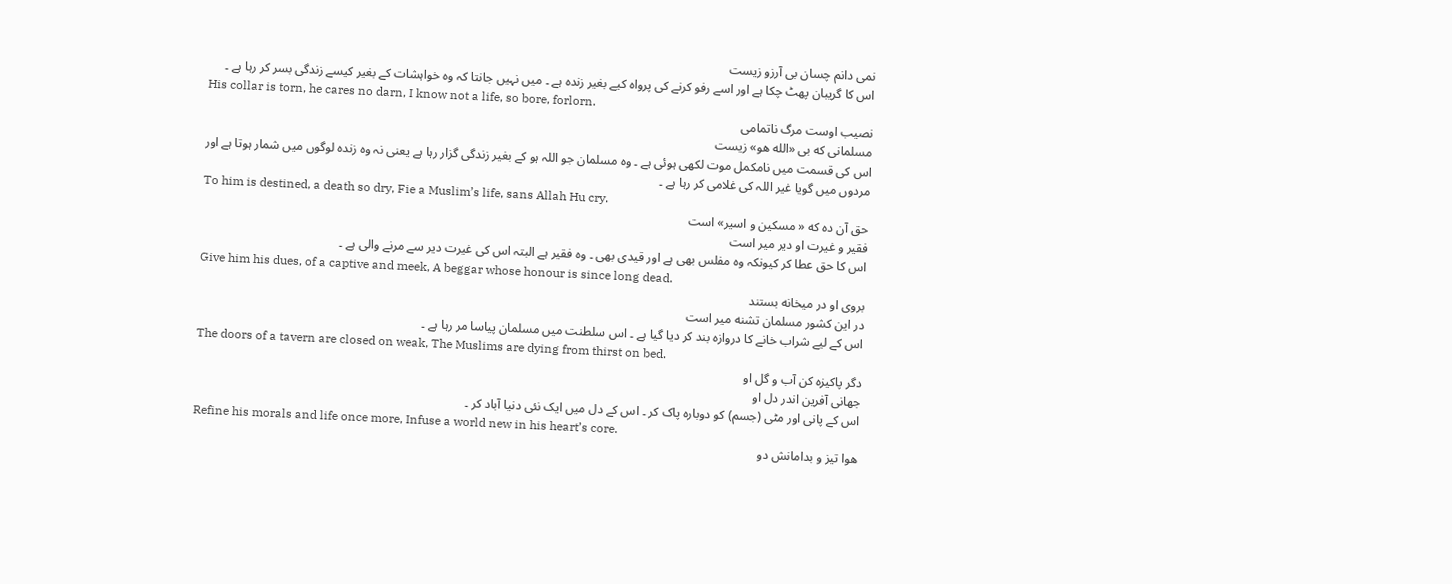نمی دانم چسان بی آرزو زیست
اس کا گریبان پھٹ چکا ہے اور اسے رفو کرنے کی پرواہ کیے بغیر زندہ ہے ۔ میں نہیں جانتا کہ وہ خواہشات کے بغیر کیسے زندگی بسر کر رہا ہے ۔
His collar is torn, he cares no darn, I know not a life, so bore, forlorn.
نصیب اوست مرگ ناتمامی
مسلمانی که بی «الله هو» زیست
اس کی قسمت میں نامکمل موت لکھی ہوئی ہے ۔ وہ مسلمان جو اللہ ہو کے بغیر زندگی گزار رہا ہے یعنی نہ وہ زندہ لوگوں میں شمار ہوتا ہے اور مردوں میں گویا غیر اللہ کی غلامی کر رہا ہے ۔
To him is destined, a death so dry, Fie a Muslim’s life, sans Allah Hu cry.
حق آن ده که « مسکین و اسیر» است
فقیر و غیرت او دیر میر است
اس کا حق عطا کر کیونکہ وہ مفلس بھی ہے اور قیدی بھی ۔ وہ فقیر ہے البتہ اس کی غیرت دیر سے مرنے والی ہے ۔
Give him his dues, of a captive and meek, A beggar whose honour is since long dead.
بروی او در میخانه بستند
در این کشور مسلمان تشنه میر است
اس کے لیے شراب خانے کا دروازہ بند کر دیا گیا ہے ۔ اس سلطنت میں مسلمان پیاسا مر رہا ہے ۔
The doors of a tavern are closed on weak, The Muslims are dying from thirst on bed.
دگر پاکیزه کن آب و گل او
جهانی آفرین اندر دل او
اس کے پانی اور مٹی (جسم) کو دوبارہ پاک کر ۔ اس کے دل میں ایک نئی دنیا آباد کر ۔
Refine his morals and life once more, Infuse a world new in his heart’s core.
هوا تیز و بدامانش دو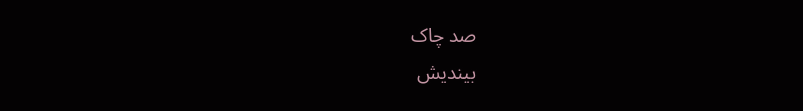صد چاک
بیندیش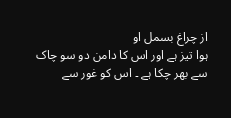از چراغ بسمل او
ہوا تیز ہے اور اس کا دامن دو سو چاک سے بھر چکا ہے ۔ اس کو غور سے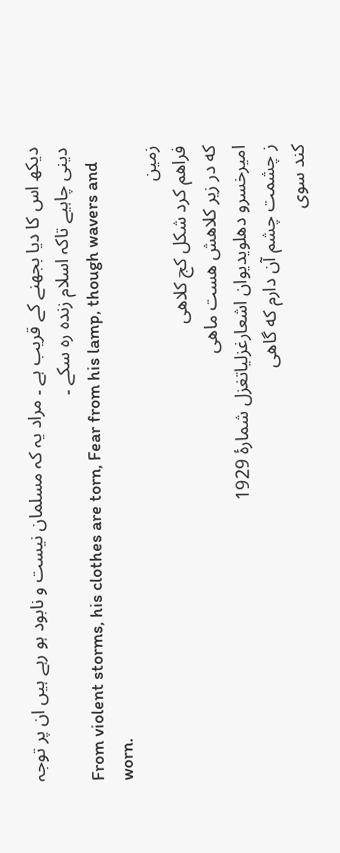دیکھ اس کا دیا بجھنے کے قریب ہے ۔ مراد یہ کہ مسلمان نیست و نابود ہو رہے ہیں ان پر توجہ دینی چاہیے تاکہ اسلام زندہ رہ سکے ۔
From violent storms, his clothes are torn, Fear from his lamp, though wavers and worn.
زمین
فراهم کرد شکل کج کلاهی
که در زیر کلاهش هست ماهی
امیرخسرو دهلویدیوان اشعارغزلیاتغزل شمارهٔ 1929
ز چشمت چشم آن دارم که گاهی
کند سوی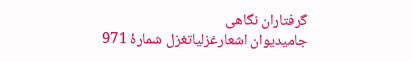گرفتاران نگاهی
جامیدیوان اشعارغزلیاتغزل شمارهٔ 971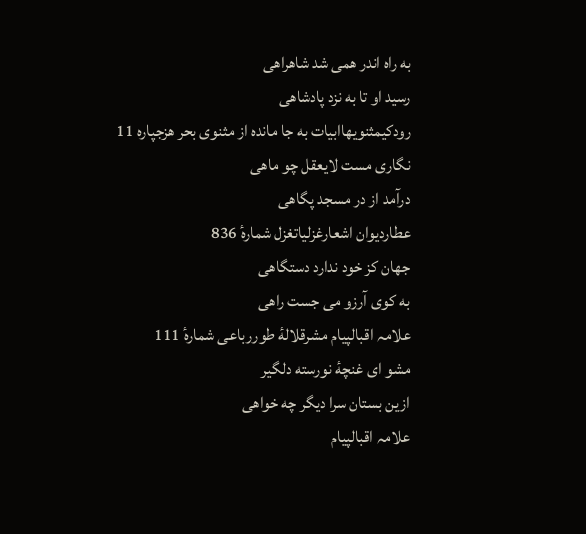به راه اندر همی شد شاهراهی
رسید او تا به نزد پادشاهی
رودکیمثنویهاابیات به جا مانده از مثنوی بحر هزجپاره 11
نگاری مست لایعقل چو ماهی
درآمد از در مسجد پگاهی
عطاردیوان اشعارغزلیاتغزل شمارهٔ 836
جهان کز خود ندارد دستگاهی
به کوی آرزو می جست راهی
علامہ اقبالپیام مشرقلالهٔ طوررباعی شمارهٔ 111
مشو ای غنچهٔ نورسته دلگیر
ازین بستان سرا دیگر چه خواهی
علامہ اقبالپیام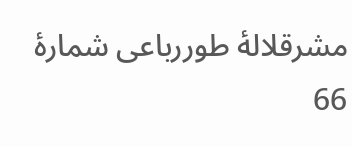مشرقلالهٔ طوررباعی شمارهٔ 66